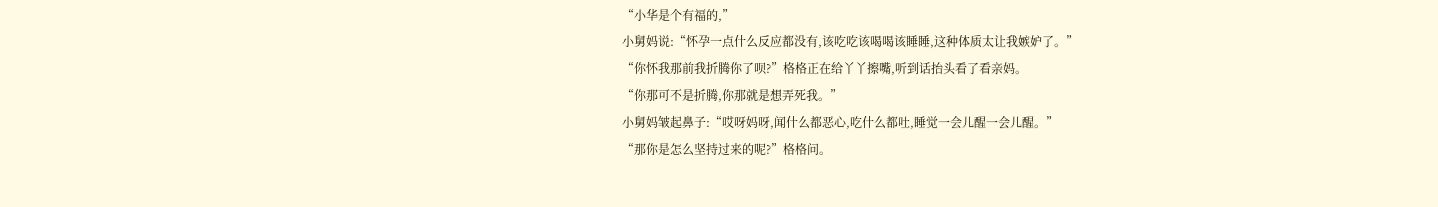“小华是个有福的,”
小舅妈说:“怀孕一点什么反应都没有,该吃吃该喝喝该睡睡,这种体质太让我嫉妒了。”
“你怀我那前我折腾你了呗?”格格正在给丫丫擦嘴,听到话抬头看了看亲妈。
“你那可不是折腾,你那就是想弄死我。”
小舅妈皱起鼻子:“哎呀妈呀,闻什么都恶心,吃什么都吐,睡觉一会儿醒一会儿醒。”
“那你是怎么坚持过来的呢?”格格问。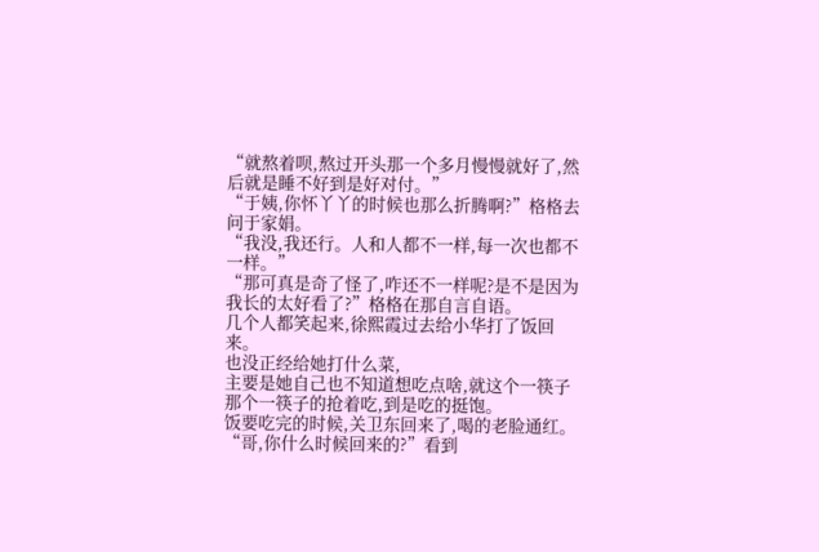“就熬着呗,熬过开头那一个多月慢慢就好了,然后就是睡不好到是好对付。”
“于姨,你怀丫丫的时候也那么折腾啊?”格格去问于家娟。
“我没,我还行。人和人都不一样,每一次也都不一样。”
“那可真是奇了怪了,咋还不一样呢?是不是因为我长的太好看了?”格格在那自言自语。
几个人都笑起来,徐熙霞过去给小华打了饭回来。
也没正经给她打什么菜,
主要是她自己也不知道想吃点啥,就这个一筷子那个一筷子的抢着吃,到是吃的挺饱。
饭要吃完的时候,关卫东回来了,喝的老脸通红。
“哥,你什么时候回来的?”看到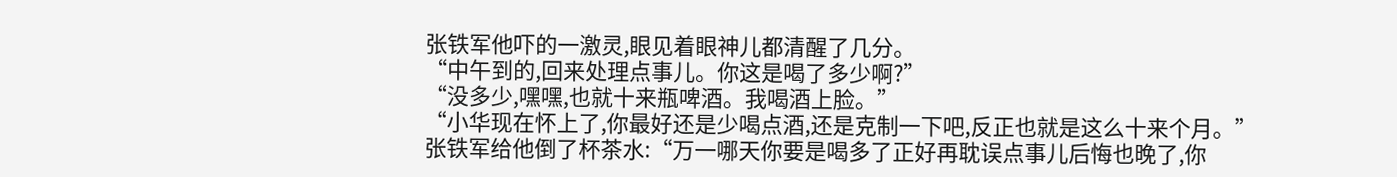张铁军他吓的一激灵,眼见着眼神儿都清醒了几分。
“中午到的,回来处理点事儿。你这是喝了多少啊?”
“没多少,嘿嘿,也就十来瓶啤酒。我喝酒上脸。”
“小华现在怀上了,你最好还是少喝点酒,还是克制一下吧,反正也就是这么十来个月。”
张铁军给他倒了杯茶水:“万一哪天你要是喝多了正好再耽误点事儿后悔也晚了,你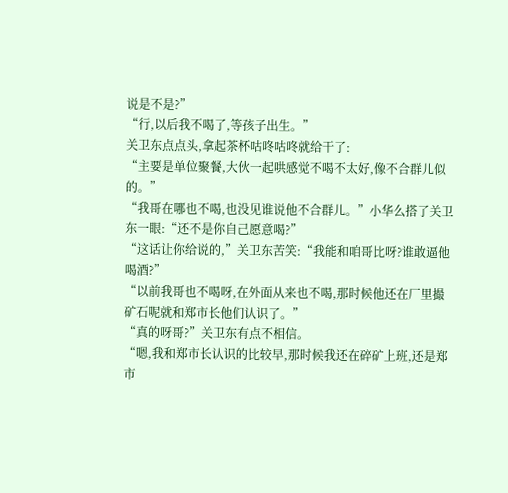说是不是?”
“行,以后我不喝了,等孩子出生。”
关卫东点点头,拿起茶杯咕咚咕咚就给干了:
“主要是单位聚餐,大伙一起哄感觉不喝不太好,像不合群儿似的。”
“我哥在哪也不喝,也没见谁说他不合群儿。”小华么搭了关卫东一眼:“还不是你自己愿意喝?”
“这话让你给说的,”关卫东苦笑:“我能和咱哥比呀?谁敢逼他喝酒?”
“以前我哥也不喝呀,在外面从来也不喝,那时候他还在厂里撮矿石呢就和郑市长他们认识了。”
“真的呀哥?”关卫东有点不相信。
“嗯,我和郑市长认识的比较早,那时候我还在碎矿上班,还是郑市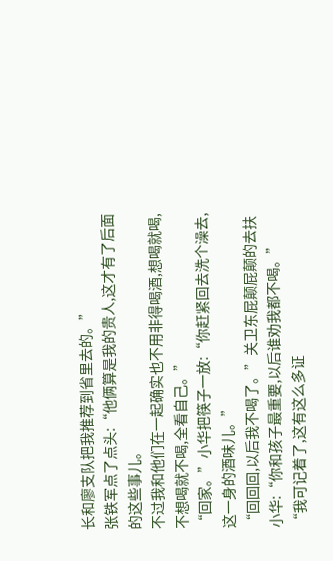长和廖支队把我推荐到省里去的。”
张铁军点了点头:“他俩算是我的贵人,这才有了后面的这些事儿。
不过我和他们在一起确实也不用非得喝酒,想喝就喝,不想喝就不喝,全看自己。”
“回家。”小华把筷子一放:“你赶紧回去洗个澡去,这一身的酒味儿。”
“回回回,以后我不喝了。”关卫东屁颠屁颠的去扶小华:“你和孩子最重要,以后谁劝我都不喝。”
“我可记着了,这有这么多证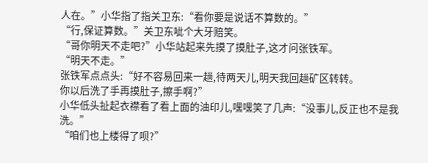人在。”小华指了指关卫东:“看你要是说话不算数的。”
“行,保证算数。”关卫东呲个大牙赔笑。
“哥你明天不走吧?”小华站起来先摸了摸肚子,这才问张铁军。
“明天不走。”
张铁军点点头:“好不容易回来一趟,待两天儿,明天我回趟矿区转转。
你以后洗了手再摸肚子,擦手啊?”
小华低头扯起衣襟看了看上面的油印儿,嘿嘿笑了几声:“没事儿,反正也不是我洗。”
“咱们也上楼得了呗?”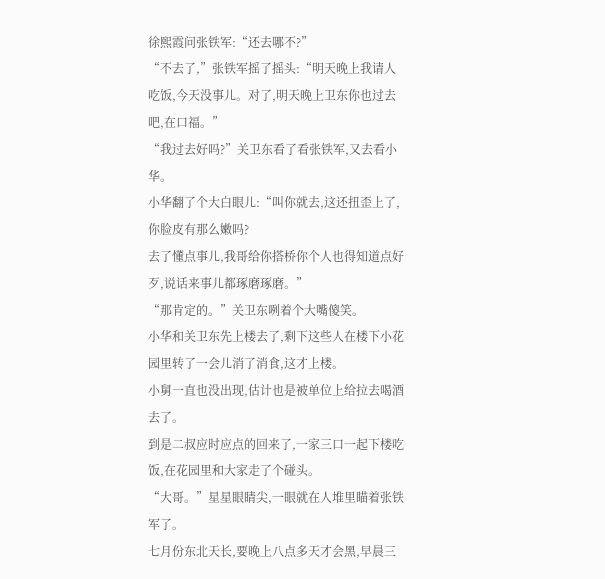徐熙霞问张铁军:“还去哪不?”
“不去了,”张铁军摇了摇头:“明天晚上我请人吃饭,今天没事儿。对了,明天晚上卫东你也过去吧,在口福。”
“我过去好吗?”关卫东看了看张铁军,又去看小华。
小华翻了个大白眼儿:“叫你就去,这还扭歪上了,你脸皮有那么嫩吗?
去了懂点事儿,我哥给你搭桥你个人也得知道点好歹,说话来事儿都琢磨琢磨。”
“那肯定的。”关卫东咧着个大嘴傻笑。
小华和关卫东先上楼去了,剩下这些人在楼下小花园里转了一会儿消了消食,这才上楼。
小舅一直也没出现,估计也是被单位上给拉去喝酒去了。
到是二叔应时应点的回来了,一家三口一起下楼吃饭,在花园里和大家走了个碰头。
“大哥。”星星眼睛尖,一眼就在人堆里瞄着张铁军了。
七月份东北天长,要晚上八点多天才会黑,早晨三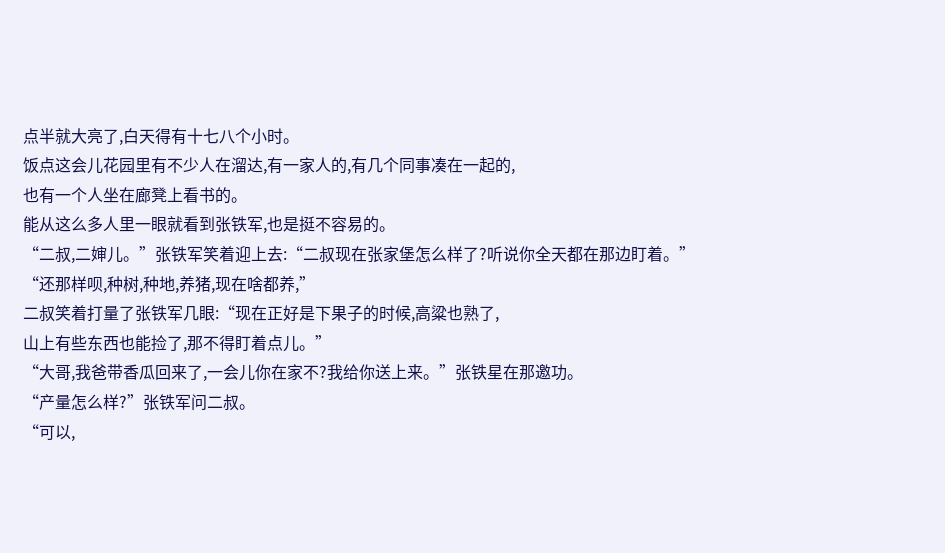点半就大亮了,白天得有十七八个小时。
饭点这会儿花园里有不少人在溜达,有一家人的,有几个同事凑在一起的,
也有一个人坐在廊凳上看书的。
能从这么多人里一眼就看到张铁军,也是挺不容易的。
“二叔,二婶儿。”张铁军笑着迎上去:“二叔现在张家堡怎么样了?听说你全天都在那边盯着。”
“还那样呗,种树,种地,养猪,现在啥都养,”
二叔笑着打量了张铁军几眼:“现在正好是下果子的时候,高粱也熟了,
山上有些东西也能捡了,那不得盯着点儿。”
“大哥,我爸带香瓜回来了,一会儿你在家不?我给你送上来。”张铁星在那邀功。
“产量怎么样?”张铁军问二叔。
“可以,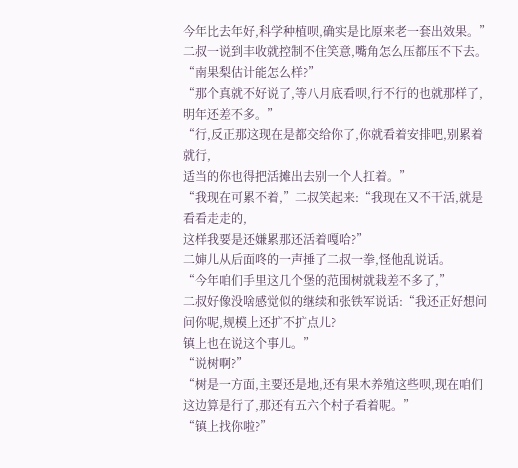今年比去年好,科学种植呗,确实是比原来老一套出效果。”
二叔一说到丰收就控制不住笑意,嘴角怎么压都压不下去。
“南果梨估计能怎么样?”
“那个真就不好说了,等八月底看呗,行不行的也就那样了,明年还差不多。”
“行,反正那这现在是都交给你了,你就看着安排吧,别累着就行,
适当的你也得把活摊出去别一个人扛着。”
“我现在可累不着,”二叔笑起来:“我现在又不干活,就是看看走走的,
这样我要是还嫌累那还活着嘎哈?”
二婶儿从后面咚的一声捶了二叔一拳,怪他乱说话。
“今年咱们手里这几个堡的范围树就栽差不多了,”
二叔好像没啥感觉似的继续和张铁军说话:“我还正好想问问你呢,规模上还扩不扩点儿?
镇上也在说这个事儿。”
“说树啊?”
“树是一方面,主要还是地,还有果木养殖这些呗,现在咱们这边算是行了,那还有五六个村子看着呢。”
“镇上找你啦?”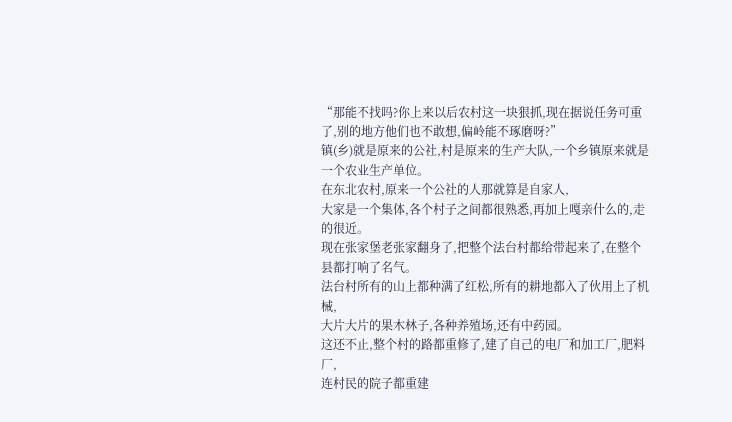“那能不找吗?你上来以后农村这一块狠抓,现在据说任务可重了,别的地方他们也不敢想,偏岭能不琢磨呀?”
镇(乡)就是原来的公社,村是原来的生产大队,一个乡镇原来就是一个农业生产单位。
在东北农村,原来一个公社的人那就算是自家人,
大家是一个集体,各个村子之间都很熟悉,再加上嘎亲什么的,走的很近。
现在张家堡老张家翻身了,把整个法台村都给带起来了,在整个县都打响了名气。
法台村所有的山上都种满了红松,所有的耕地都入了伙用上了机械,
大片大片的果木林子,各种养殖场,还有中药园。
这还不止,整个村的路都重修了,建了自己的电厂和加工厂,肥料厂,
连村民的院子都重建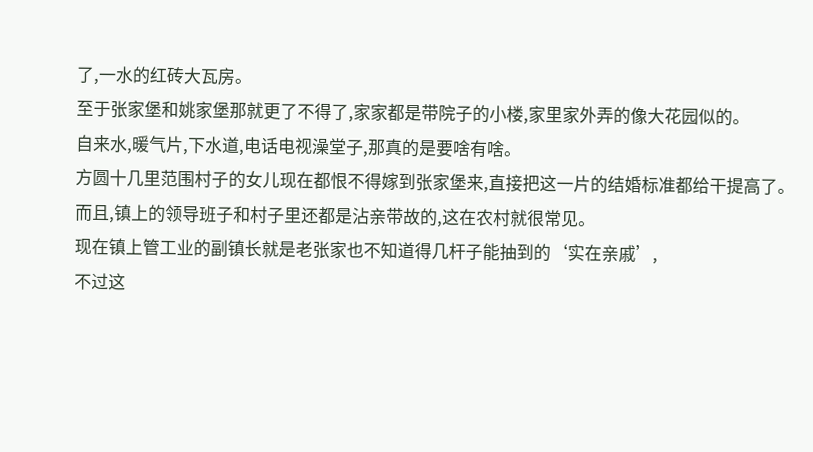了,一水的红砖大瓦房。
至于张家堡和姚家堡那就更了不得了,家家都是带院子的小楼,家里家外弄的像大花园似的。
自来水,暖气片,下水道,电话电视澡堂子,那真的是要啥有啥。
方圆十几里范围村子的女儿现在都恨不得嫁到张家堡来,直接把这一片的结婚标准都给干提高了。
而且,镇上的领导班子和村子里还都是沾亲带故的,这在农村就很常见。
现在镇上管工业的副镇长就是老张家也不知道得几杆子能抽到的‘实在亲戚’,
不过这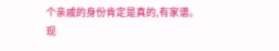个亲戚的身份肯定是真的,有家谱。
现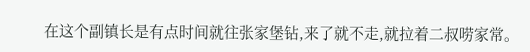在这个副镇长是有点时间就往张家堡钻,来了就不走,就拉着二叔唠家常。